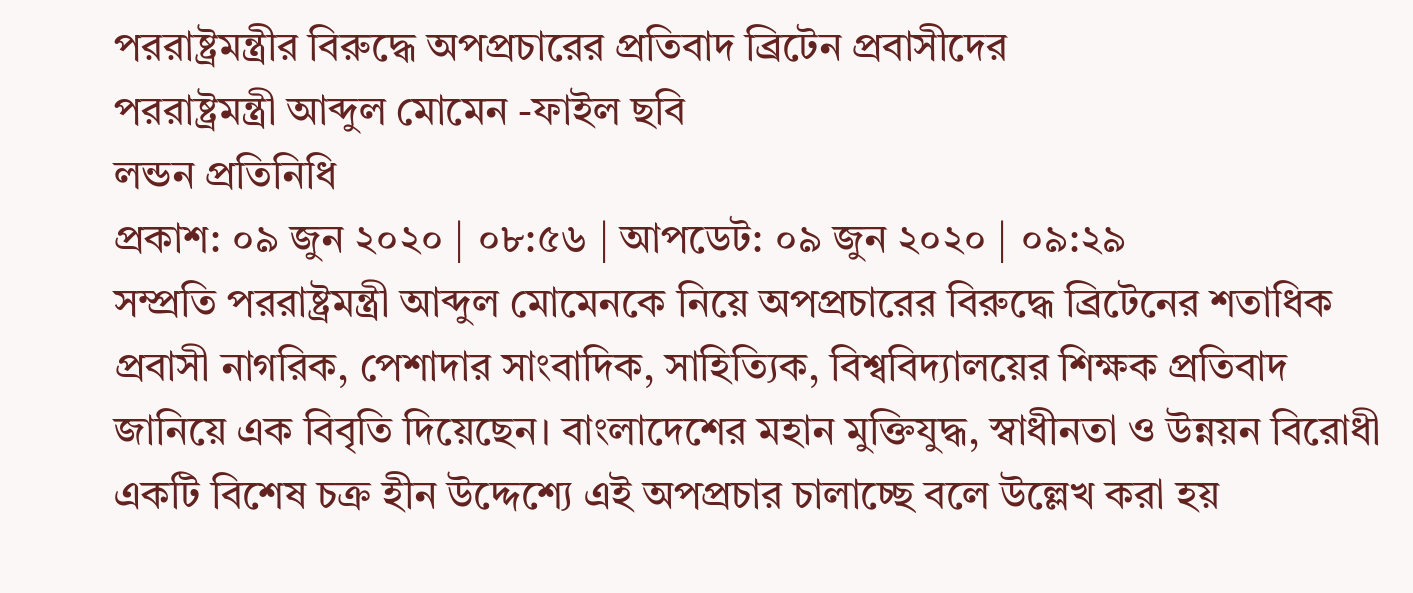পররাষ্ট্রমন্ত্রীর বিরুদ্ধে অপপ্রচারের প্রতিবাদ ব্রিটেন প্রবাসীদের
পররাষ্ট্রমন্ত্রী আব্দুল মোমেন -ফাইল ছবি
লন্ডন প্রতিনিধি
প্রকাশ: ০৯ জুন ২০২০ | ০৮:৫৬ | আপডেট: ০৯ জুন ২০২০ | ০৯:২৯
সম্প্রতি পররাষ্ট্রমন্ত্রী আব্দুল মোমেনকে নিয়ে অপপ্রচারের বিরুদ্ধে ব্রিটেনের শতাধিক প্রবাসী নাগরিক, পেশাদার সাংবাদিক, সাহিত্যিক, বিশ্ববিদ্যালয়ের শিক্ষক প্রতিবাদ জানিয়ে এক বিবৃতি দিয়েছেন। বাংলাদেশের মহান মুক্তিযুদ্ধ, স্বাধীনতা ও উন্নয়ন বিরোধী একটি বিশেষ চক্র হীন উদ্দেশ্যে এই অপপ্রচার চালাচ্ছে বলে উল্লেখ করা হয়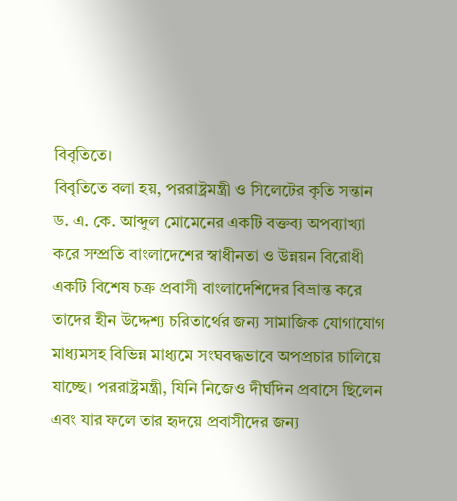বিবৃতিতে।
বিবৃতিতে বলা হয়, পররাষ্ট্রমন্ত্রী ও সিলেটের কৃতি সন্তান ড. এ. কে. আব্দুল মোমেনের একটি বক্তব্য অপব্যাখ্যা করে সম্প্রতি বাংলাদেশের স্বাধীনতা ও উন্নয়ন বিরোধী একটি বিশেষ চক্র প্রবাসী বাংলাদেশিদের বিভ্রান্ত করে তাদের হীন উদ্দেশ্য চরিতার্থের জন্য সামাজিক যোগাযোগ মাধ্যমসহ বিভিন্ন মাধ্যমে সংঘবদ্ধভাবে অপপ্রচার চালিয়ে যাচ্ছে। পররাষ্ট্রমন্ত্রী, যিনি নিজেও দীর্ঘদিন প্রবাসে ছিলেন এবং যার ফলে তার হৃদয়ে প্রবাসীদের জন্য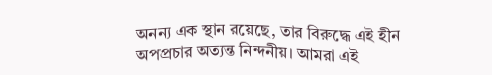অনন্য এক স্থান রয়েছে, তার বিরুদ্ধে এই হীন অপপ্রচার অত্যন্ত নিন্দনীয়। আমরা এই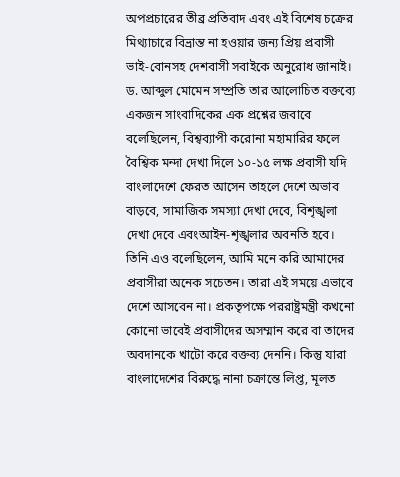অপপ্রচারের তীব্র প্রতিবাদ এবং এই বিশেষ চক্রের মিথ্যাচারে বিভ্রান্ত না হওয়ার জন্য প্রিয় প্রবাসী ভাই-বোনসহ দেশবাসী সবাইকে অনুরোধ জানাই।
ড. আব্দুল মোমেন সম্প্রতি তার আলোচিত বক্তব্যে একজন সাংবাদিকের এক প্রশ্নের জবাবে বলেছিলেন, বিশ্বব্যাপী করোনা মহামারির ফলে বৈশ্বিক মন্দা দেখা দিলে ১০-১৫ লক্ষ প্রবাসী যদি বাংলাদেশে ফেরত আসেন তাহলে দেশে অভাব বাড়বে, সামাজিক সমস্যা দেখা দেবে, বিশৃঙ্খলা দেখা দেবে এবংআইন-শৃঙ্খলার অবনতি হবে। তিনি এও বলেছিলেন, আমি মনে করি আমাদের প্রবাসীরা অনেক সচেতন। তারা এই সময়ে এভাবে দেশে আসবেন না। প্রকতৃপক্ষে পররাষ্ট্রমন্ত্রী কখনো কোনো ভাবেই প্রবাসীদের অসম্মান করে বা তাদের অবদানকে খাটো করে বক্তব্য দেননি। কিন্তু যারা বাংলাদেশের বিরুদ্ধে নানা চক্রান্তে লিপ্ত, মূলত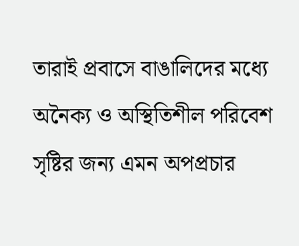তারাই প্রবাসে বাঙালিদের মধ্যে অনৈক্য ও অস্থিতিশীল পরিবেশ সৃষ্টির জন্য এমন অপপ্রচার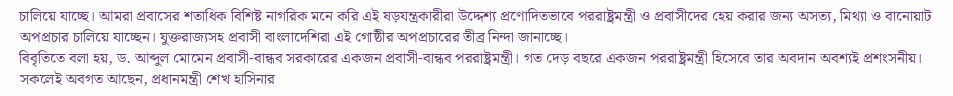চালিয়ে যাচ্ছে। আমরা প্রবাসের শতাধিক বিশিষ্ট নাগরিক মনে করি এই ষড়যন্ত্রকারীরা উদ্দেশ্য প্রণোদিতভাবে পররাষ্ট্রমন্ত্রী ও প্রবাসীদের হেয় করার জন্য অসত্য, মিথ্যা ও বানোয়াট অপপ্রচার চালিয়ে যাচ্ছেন। যুক্তরাজ্যসহ প্রবাসী বাংলাদেশিরা এই গোষ্ঠীর অপপ্রচারের তীব্র নিন্দা জানাচ্ছে।
বিবৃতিতে বলা হয়, ড. আব্দুল মোমেন প্রবাসী-বান্ধব সরকারের একজন প্রবাসী-বান্ধব পররাষ্ট্রমন্ত্রী। গত দেড় বছরে একজন পররাষ্ট্রমন্ত্রী হিসেবে তার অবদান অবশ্যই প্রশংসনীয়। সকলেই অবগত আছেন, প্রধানমন্ত্রী শেখ হাসিনার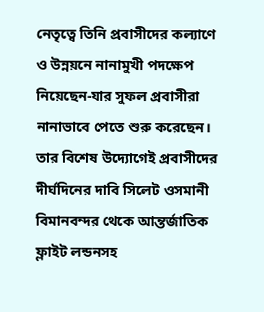নেতৃত্বে তিনি প্রবাসীদের কল্যাণে ও উন্নয়নে নানামুখী পদক্ষেপ নিয়েছেন-যার সুফল প্রবাসীরা নানাভাবে পেতে শুরু করেছেন। তার বিশেষ উদ্যোগেই প্রবাসীদের দীর্ঘদিনের দাবি সিলেট ওসমানী বিমানবন্দর থেকে আন্তর্জাতিক ফ্লাইট লন্ডনসহ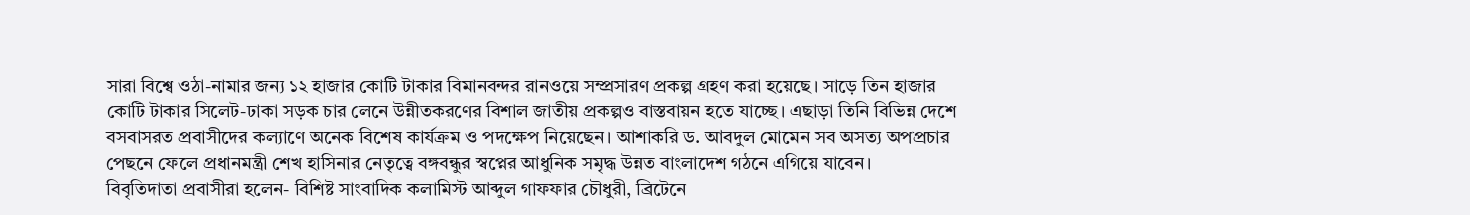সারা বিশ্বে ওঠা-নামার জন্য ১২ হাজার কোটি টাকার বিমানবন্দর রানওয়ে সম্প্রসারণ প্রকল্প গ্রহণ করা হয়েছে। সাড়ে তিন হাজার কোটি টাকার সিলেট-ঢাকা সড়ক চার লেনে উন্নীতকরণের বিশাল জাতীয় প্রকল্পও বাস্তবায়ন হতে যাচ্ছে। এছাড়া তিনি বিভিন্ন দেশে বসবাসরত প্রবাসীদের কল্যাণে অনেক বিশেষ কার্যক্রম ও পদক্ষেপ নিয়েছেন। আশাকরি ড. আবদুল মোমেন সব অসত্য অপপ্রচার পেছনে ফেলে প্রধানমন্ত্রী শেখ হাসিনার নেতৃত্বে বঙ্গবন্ধুর স্বপ্নের আধুনিক সমৃদ্ধ উন্নত বাংলাদেশ গঠনে এগিয়ে যাবেন।
বিবৃতিদাতা প্রবাসীরা হলেন- বিশিষ্ট সাংবাদিক কলামিস্ট আব্দুল গাফফার চৌধুরী, ব্রিটেনে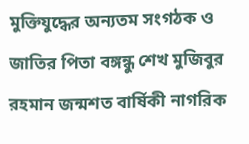মুক্তিযুদ্ধের অন্যতম সংগঠক ও জাতির পিতা বঙ্গন্ধু শেখ মুজিবুর রহমান জন্মশত বার্ষিকী নাগরিক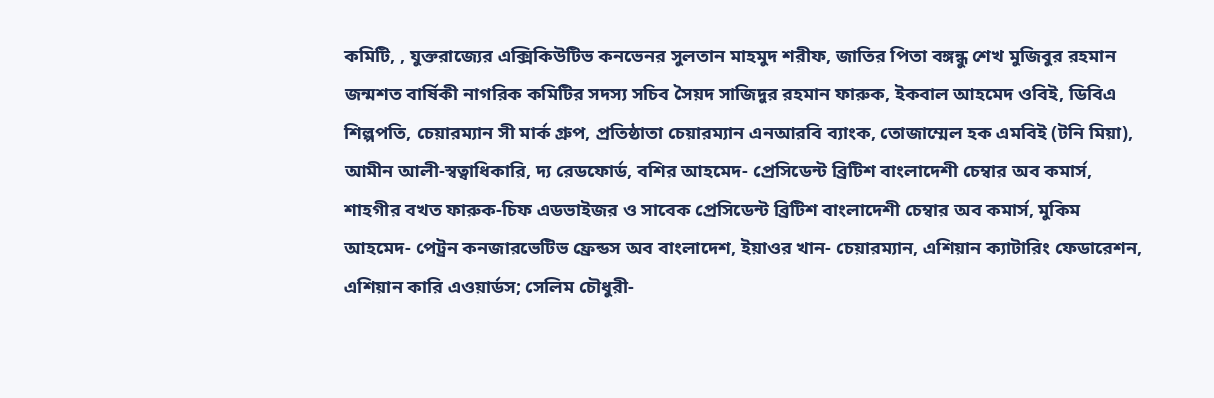কমিটি, , যুক্তরাজ্যের এক্সিকিউটিভ কনভেনর সুলতান মাহমুদ শরীফ, জাতির পিতা বঙ্গন্ধু শেখ মুজিবুর রহমান জন্মশত বার্ষিকী নাগরিক কমিটির সদস্য সচিব সৈয়দ সাজিদুর রহমান ফারুক, ইকবাল আহমেদ ওবিই, ডিবিএ শিল্পপতি, চেয়ারম্যান সী মার্ক গ্রুপ, প্রতিষ্ঠাতা চেয়ারম্যান এনআরবি ব্যাংক, তোজাম্মেল হক এমবিই (টনি মিয়া), আমীন আলী-স্বত্বাধিকারি, দ্য রেডফোর্ড, বশির আহমেদ- প্রেসিডেন্ট ব্রিটিশ বাংলাদেশী চেম্বার অব কমার্স, শাহগীর বখত ফারুক-চিফ এডভাইজর ও সাবেক প্রেসিডেন্ট ব্রিটিশ বাংলাদেশী চেম্বার অব কমার্স, মুকিম আহমেদ- পেট্রন কনজারভেটিভ ফ্রেন্ডস অব বাংলাদেশ, ইয়াওর খান- চেয়ারম্যান, এশিয়ান ক্যাটারিং ফেডারেশন, এশিয়ান কারি এওয়ার্ডস; সেলিম চৌধুরী-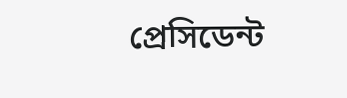প্রেসিডেন্ট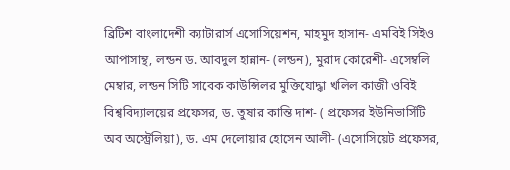ব্রিটিশ বাংলাদেশী ক্যাটারার্স এসোসিয়েশন, মাহমুদ হাসান- এমবিই সিইও আপাসান্থ, লন্ডন ড. আবদুল হান্নান- (লন্ডন), মুরাদ কোরেশী- এসেম্বলি মেম্বার, লন্ডন সিটি সাবেক কাউন্সিলর মুক্তিযোদ্ধা খলিল কাজী ওবিই বিশ্ববিদ্যালয়ের প্রফেসর, ড. তুষার কান্তি দাশ- ( প্রফেসর ইউনিভার্সিটি অব অস্ট্রেলিয়া), ড. এম দেলোয়ার হোসেন আলী- (এসোসিয়েট প্রফেসর,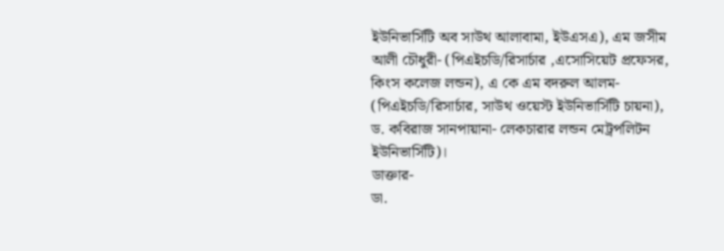ইউনিভার্সিটি অব সাউথ আলাবামা, ইউএসএ), এম জসীম আলী চৌধুরী- (পিএইচডি/রিসার্চার ,এসোসিয়েট প্রফেসর, কিংস কলেজ লন্ডন), এ কে এম বদরুল আলম- (পিএইচডি/রিসার্চার, সাউথ ওয়েস্ট ইউনিভার্সিটি চায়না), ড. কবিরাজ সানপায়ানা- লেকচারার লন্ডন মেট্রপলিটন ইউনিভার্সিটি)।
ডাক্তার-
ডা.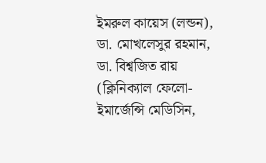ইমরুল কায়েস (লন্ডন), ডা. মোখলেসুর রহমান, ডা. বিশ্বজিত রায় (ক্লিনিক্যাল ফেলো-ইমার্জেন্সি মেডিসিন,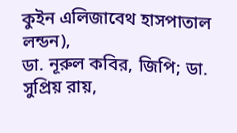কুইন এলিজাবেথ হাসপাতাল লন্ডন),
ডা. নূরুল কবির, জিপি; ডা. সুপ্রিয় রায়,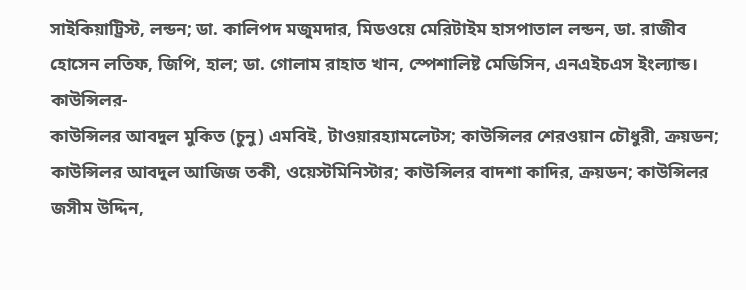সাইকিয়াট্রিস্ট, লন্ডন; ডা. কালিপদ মজুমদার, মিডওয়ে মেরিটাইম হাসপাতাল লন্ডন, ডা. রাজীব হোসেন লতিফ, জিপি, হাল; ডা. গোলাম রাহাত খান, স্পেশালিষ্ট মেডিসিন, এনএইচএস ইংল্যান্ড।
কাউন্সিলর-
কাউন্সিলর আবদুল মুকিত (চুনু) এমবিই, টাওয়ারহ্যামলেটস; কাউন্সিলর শেরওয়ান চৌধুরী, ক্রয়ডন; কাউন্সিলর আবদুল আজিজ তকী, ওয়েস্টমিনিস্টার; কাউন্সিলর বাদশা কাদির, ক্রয়ডন; কাউন্সিলর জসীম উদ্দিন,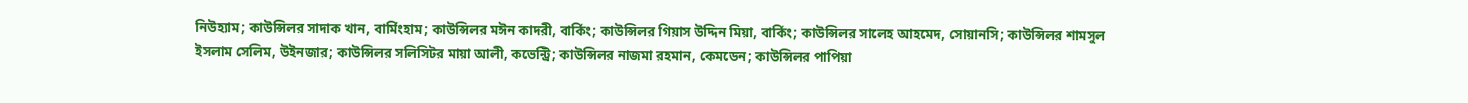নিউহ্যাম; কাউন্সিলর সাদাক খান, বার্মিংহাম; কাউন্সিলর মঈন কাদরী, বার্কিং; কাউন্সিলর গিয়াস উদ্দিন মিয়া, বার্কিং; কাউন্সিলর সালেহ আহমেদ, সোয়ানসি; কাউন্সিলর শামসুল ইসলাম সেলিম, উইনজার; কাউন্সিলর সলিসিটর মায়া আলী, কভেন্ট্রি; কাউন্সিলর নাজমা রহমান, কেমডেন; কাউন্সিলর পাপিয়া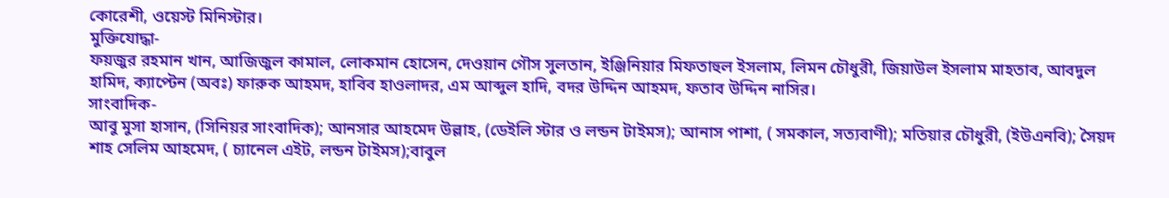কোরেশী, ওয়েস্ট মিনিস্টার।
মুক্তিযোদ্ধা-
ফয়জুর রহমান খান, আজিজুল কামাল, লোকমান হোসেন, দেওয়ান গৌস সুলতান, ইঞ্জিনিয়ার মিফতাহুল ইসলাম, লিমন চৌধুরী, জিয়াউল ইসলাম মাহতাব, আবদুল হামিদ, ক্যাপ্টেন (অবঃ) ফারুক আহমদ, হাবিব হাওলাদর, এম আব্দুল হাদি, বদর উদ্দিন আহমদ, ফতাব উদ্দিন নাসির।
সাংবাদিক-
আবু মুসা হাসান, (সিনিয়র সাংবাদিক); আনসার আহমেদ উল্লাহ, (ডেইলি স্টার ও লন্ডন টাইমস); আনাস পাশা, ( সমকাল, সত্যবাণী); মতিয়ার চৌধুরী, (ইউএনবি); সৈয়দ শাহ সেলিম আহমেদ, ( চ্যানেল এইট, লন্ডন টাইমস);বাবুল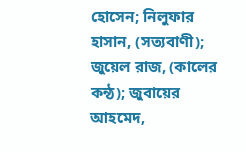হোসেন; নিলুফার হাসান, (সত্যবাণী); জুয়েল রাজ, (কালের কন্ঠ); জুবায়ের আহমেদ,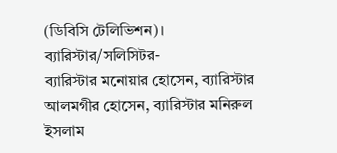(ডিবিসি টেলিভিশন)।
ব্যারিস্টার/সলিসিটর-
ব্যারিস্টার মনোয়ার হোসেন, ব্যারিস্টার আলমগীর হোসেন, ব্যারিস্টার মনিরুল ইসলাম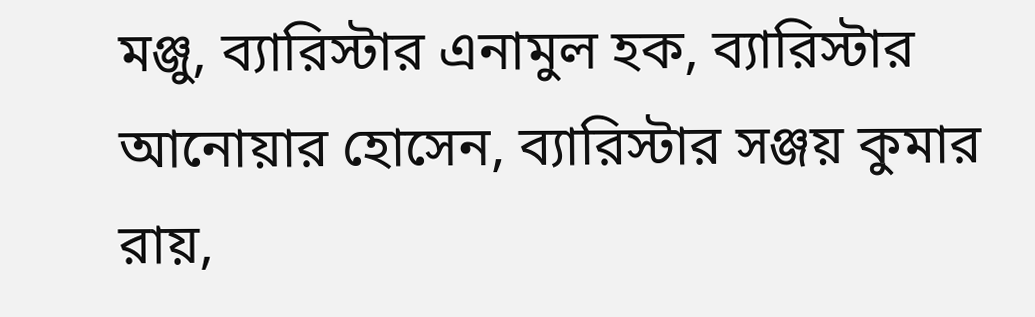মঞ্জু, ব্যারিস্টার এনামুল হক, ব্যারিস্টার আনোয়ার হোসেন, ব্যারিস্টার সঞ্জয় কুমার রায়,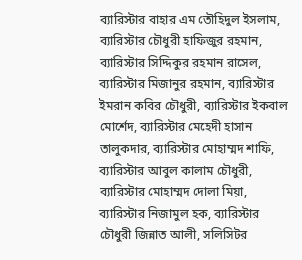ব্যারিস্টার বাহার এম তৌহিদুল ইসলাম, ব্যারিস্টার চৌধুরী হাফিজুর রহমান, ব্যারিস্টার সিদ্দিকুর রহমান রাসেল, ব্যারিস্টার মিজানুর রহমান, ব্যারিস্টার ইমরান কবির চৌধুরী, ব্যারিস্টার ইকবাল মোর্শেদ, ব্যারিস্টার মেহেদী হাসান তালুকদার, ব্যারিস্টার মোহাম্মদ শাফি, ব্যারিস্টার আবুল কালাম চৌধুরী, ব্যারিস্টার মোহাম্মদ দোলা মিয়া, ব্যারিস্টার নিজামুল হক, ব্যারিস্টার চৌধুরী জিন্নাত আলী, সলিসিটর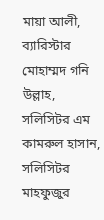মায়া আলী, ব্যারিস্টার মোহাম্মদ গনি উল্লাহ, সলিসিটর এম কামরুল হাসান, সলিসিটর মাহফুজুর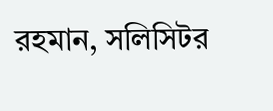রহমান, সলিসিটর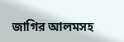জাগির আলমসহ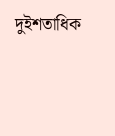দুইশতাধিক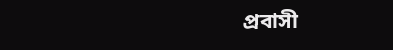প্রবাসী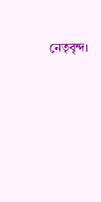নেতৃবৃন্দ।